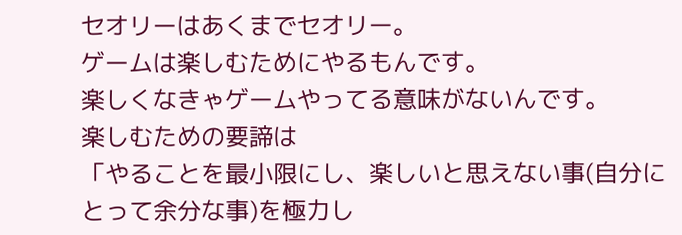セオリーはあくまでセオリー。
ゲームは楽しむためにやるもんです。
楽しくなきゃゲームやってる意味がないんです。
楽しむための要諦は
「やることを最小限にし、楽しいと思えない事(自分にとって余分な事)を極力し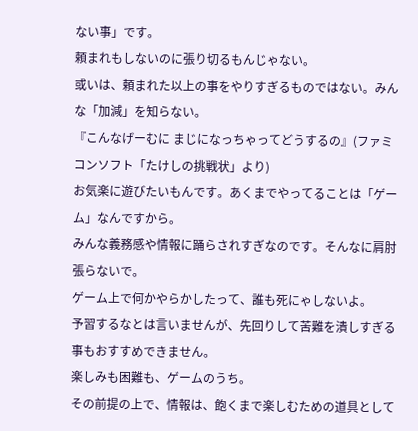ない事」です。
頼まれもしないのに張り切るもんじゃない。
或いは、頼まれた以上の事をやりすぎるものではない。みんな「加減」を知らない。
『こんなげーむに まじになっちゃってどうするの』(ファミコンソフト「たけしの挑戦状」より)
お気楽に遊びたいもんです。あくまでやってることは「ゲーム」なんですから。
みんな義務感や情報に踊らされすぎなのです。そんなに肩肘張らないで。
ゲーム上で何かやらかしたって、誰も死にゃしないよ。
予習するなとは言いませんが、先回りして苦難を潰しすぎる事もおすすめできません。
楽しみも困難も、ゲームのうち。
その前提の上で、情報は、飽くまで楽しむための道具として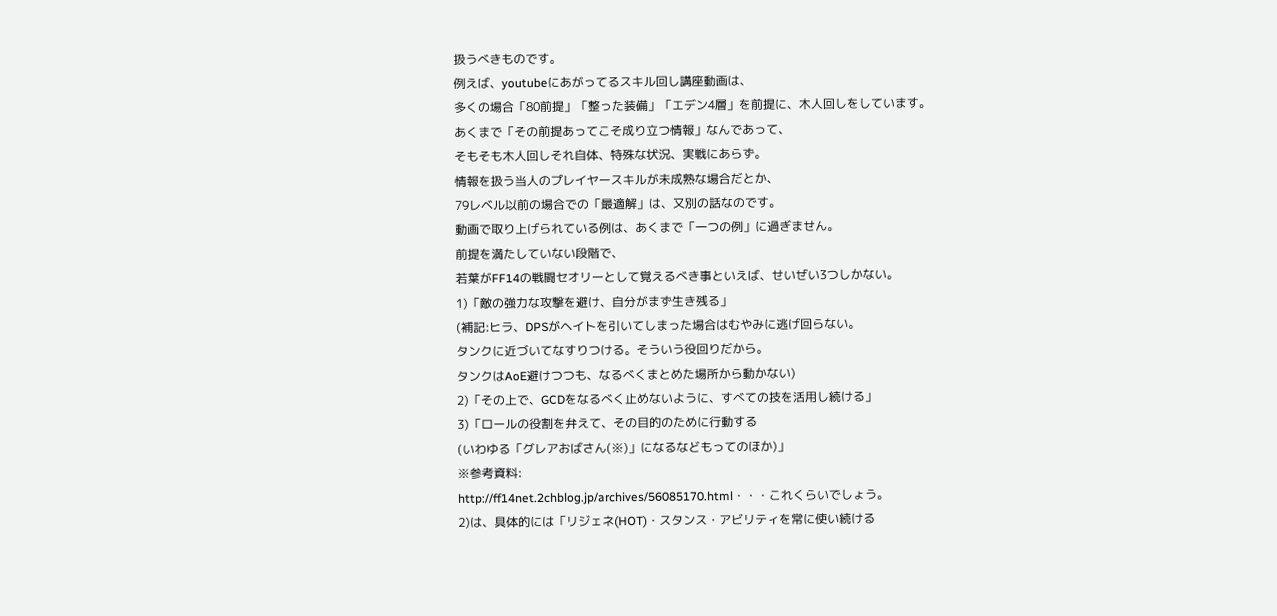扱うべきものです。
例えば、youtubeにあがってるスキル回し講座動画は、
多くの場合「80前提」「整った装備」「エデン4層」を前提に、木人回しをしています。
あくまで「その前提あってこそ成り立つ情報」なんであって、
そもそも木人回しそれ自体、特殊な状況、実戦にあらず。
情報を扱う当人のプレイヤースキルが未成熟な場合だとか、
79レベル以前の場合での「最適解」は、又別の話なのです。
動画で取り上げられている例は、あくまで「一つの例」に過ぎません。
前提を満たしていない段階で、
若葉がFF14の戦闘セオリーとして覚えるべき事といえば、せいぜい3つしかない。
1)「敵の強力な攻撃を避け、自分がまず生き残る」
(補記:ヒラ、DPSがヘイトを引いてしまった場合はむやみに逃げ回らない。
タンクに近づいてなすりつける。そういう役回りだから。
タンクはAoE避けつつも、なるべくまとめた場所から動かない)
2)「その上で、GCDをなるべく止めないように、すべての技を活用し続ける」
3)「ロールの役割を弁えて、その目的のために行動する
(いわゆる「グレアおばさん(※)」になるなどもってのほか)」
※参考資料:
http://ff14net.2chblog.jp/archives/56085170.html・・・これくらいでしょう。
2)は、具体的には「リジェネ(HOT)・スタンス・アビリティを常に使い続ける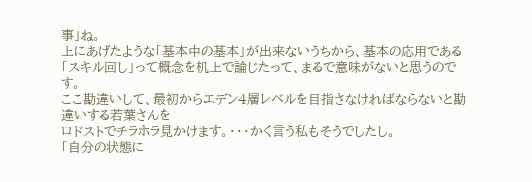事」ね。
上にあげたような「基本中の基本」が出来ないうちから、基本の応用である「スキル回し」って概念を机上で論じたって、まるで意味がないと思うのです。
ここ勘違いして、最初からエデン4層レベルを目指さなければならないと勘違いする若葉さんを
ロドストでチラホラ見かけます。・・・かく言う私もそうでしたし。
「自分の状態に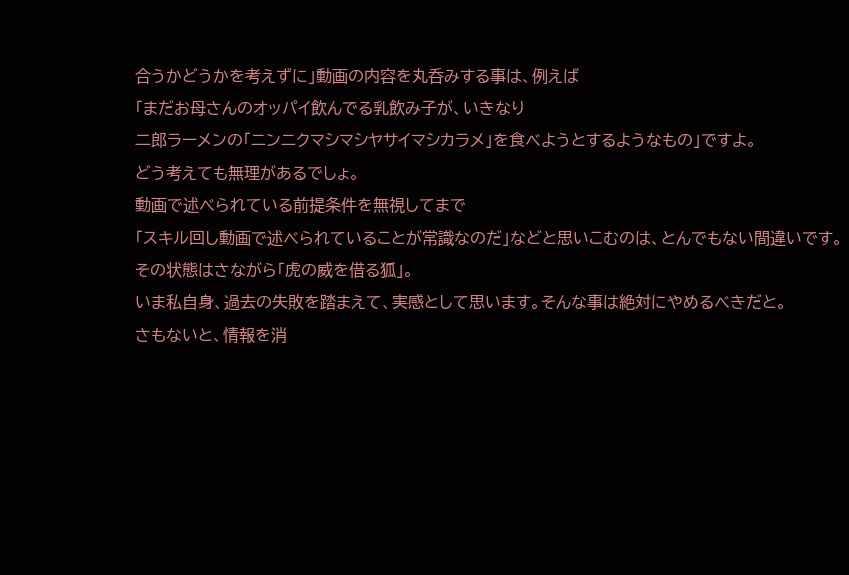合うかどうかを考えずに」動画の内容を丸呑みする事は、例えば
「まだお母さんのオッパイ飲んでる乳飲み子が、いきなり
二郎ラーメンの「ニンニクマシマシヤサイマシカラメ」を食べようとするようなもの」ですよ。
どう考えても無理があるでしょ。
動画で述べられている前提条件を無視してまで
「スキル回し動画で述べられていることが常識なのだ」などと思いこむのは、とんでもない間違いです。
その状態はさながら「虎の威を借る狐」。
いま私自身、過去の失敗を踏まえて、実感として思います。そんな事は絶対にやめるべきだと。
さもないと、情報を消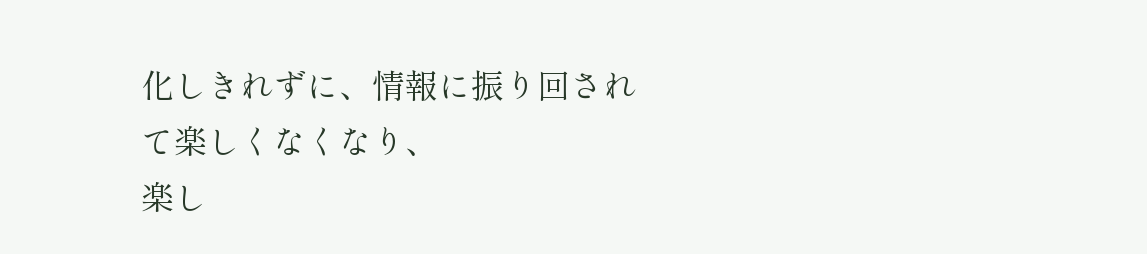化しきれずに、情報に振り回されて楽しくなくなり、
楽し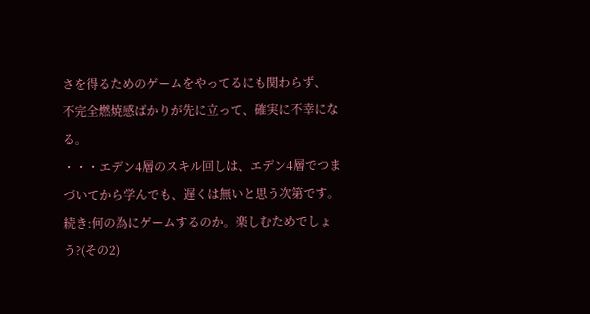さを得るためのゲームをやってるにも関わらず、
不完全燃焼感ばかりが先に立って、確実に不幸になる。
・・・エデン4層のスキル回しは、エデン4層でつまづいてから学んでも、遅くは無いと思う次第です。
続き:何の為にゲームするのか。楽しむためでしょう?(その2)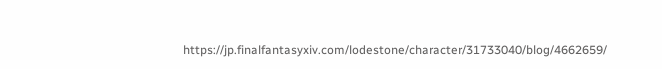https://jp.finalfantasyxiv.com/lodestone/character/31733040/blog/4662659/